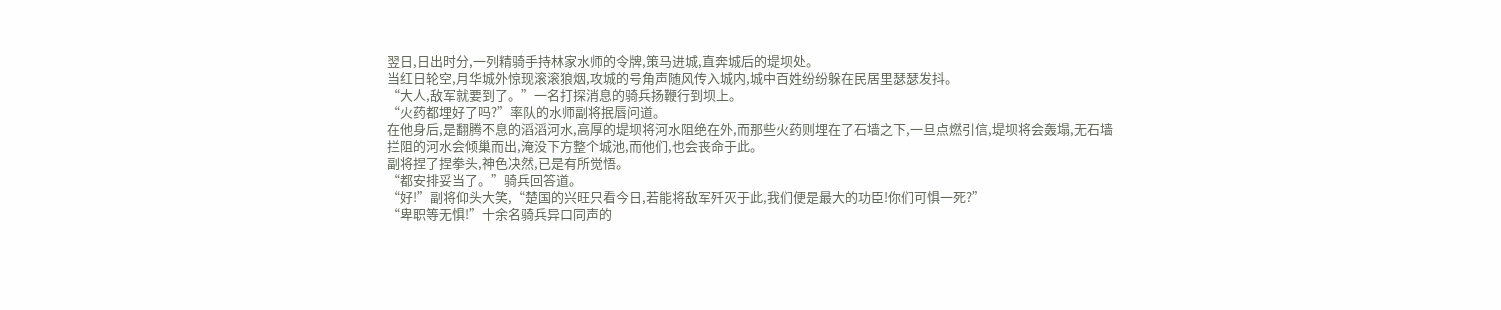翌日,日出时分,一列精骑手持林家水师的令牌,策马进城,直奔城后的堤坝处。
当红日轮空,月华城外惊现滚滚狼烟,攻城的号角声随风传入城内,城中百姓纷纷躲在民居里瑟瑟发抖。
“大人,敌军就要到了。”一名打探消息的骑兵扬鞭行到坝上。
“火药都埋好了吗?”率队的水师副将抿唇问道。
在他身后,是翻腾不息的滔滔河水,高厚的堤坝将河水阻绝在外,而那些火药则埋在了石墙之下,一旦点燃引信,堤坝将会轰塌,无石墙拦阻的河水会倾巢而出,淹没下方整个城池,而他们,也会丧命于此。
副将捏了捏拳头,神色决然,已是有所觉悟。
“都安排妥当了。”骑兵回答道。
“好!”副将仰头大笑,“楚国的兴旺只看今日,若能将敌军歼灭于此,我们便是最大的功臣!你们可惧一死?”
“卑职等无惧!”十余名骑兵异口同声的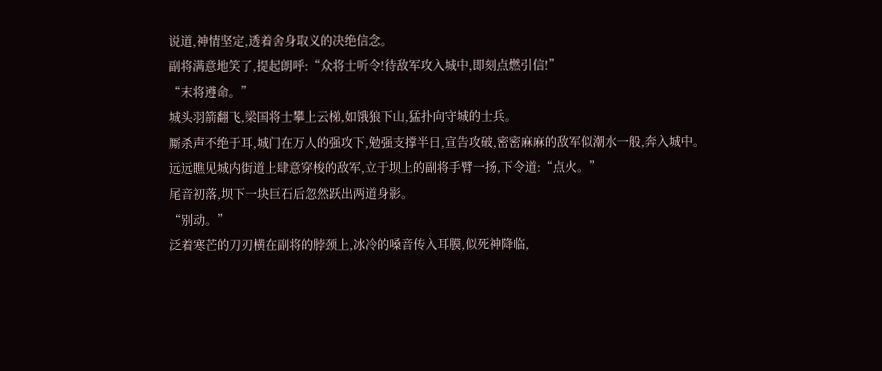说道,神情坚定,透着舍身取义的决绝信念。
副将满意地笑了,提起朗呼:“众将士听令!待敌军攻入城中,即刻点燃引信!”
“末将遵命。”
城头羽箭翻飞,梁国将士攀上云梯,如饿狼下山,猛扑向守城的士兵。
厮杀声不绝于耳,城门在万人的强攻下,勉强支撑半日,宣告攻破,密密麻麻的敌军似潮水一般,奔入城中。
远远瞧见城内街道上肆意穿梭的敌军,立于坝上的副将手臂一扬,下令道:“点火。”
尾音初落,坝下一块巨石后忽然跃出两道身影。
“别动。”
泛着寒芒的刀刃横在副将的脖颈上,冰冷的嗓音传入耳膜,似死神降临,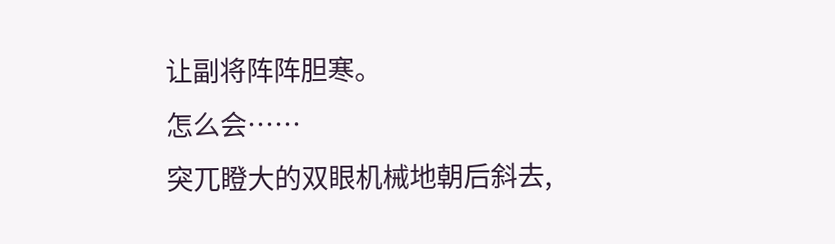让副将阵阵胆寒。
怎么会……
突兀瞪大的双眼机械地朝后斜去,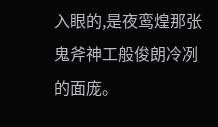入眼的,是夜鸾煌那张鬼斧神工般俊朗冷冽的面庞。